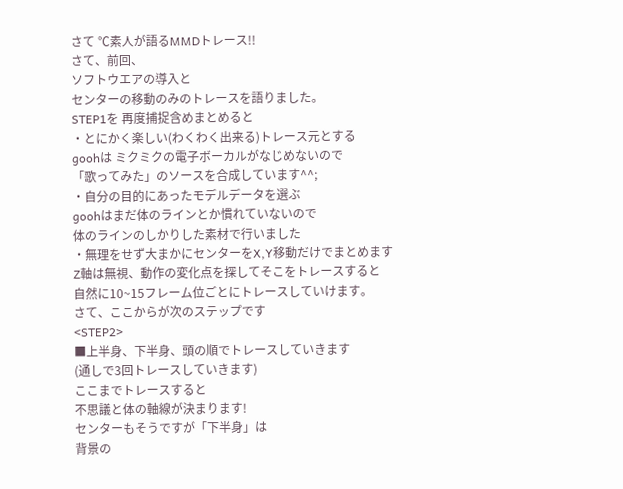さて ℃素人が語るMMDトレース!!
さて、前回、
ソフトウエアの導入と
センターの移動のみのトレースを語りました。
STEP1を 再度捕捉含めまとめると
・とにかく楽しい(わくわく出来る)トレース元とする
goohは ミクミクの電子ボーカルがなじめないので
「歌ってみた」のソースを合成しています^^;
・自分の目的にあったモデルデータを選ぶ
goohはまだ体のラインとか慣れていないので
体のラインのしかりした素材で行いました
・無理をせず大まかにセンターをX,Y移動だけでまとめます
Z軸は無視、動作の変化点を探してそこをトレースすると
自然に10~15フレーム位ごとにトレースしていけます。
さて、ここからが次のステップです
<STEP2>
■上半身、下半身、頭の順でトレースしていきます
(通しで3回トレースしていきます)
ここまでトレースすると
不思議と体の軸線が決まります!
センターもそうですが「下半身」は
背景の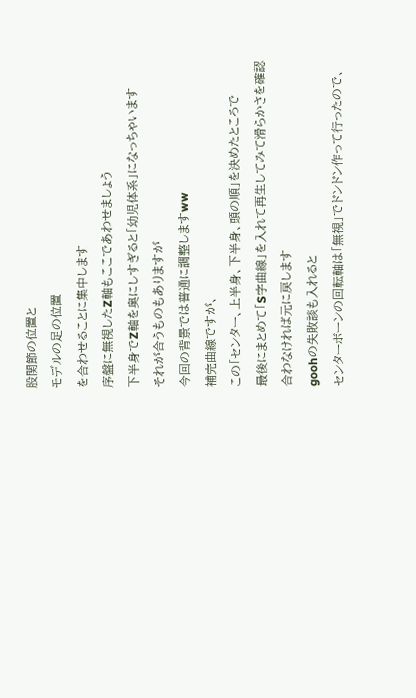股関節の位置と
モデルの足の位置
を合わせることに集中します
序盤に無視したZ軸もここであわせましょう
下半身でZ軸を奥にしすぎると「幼児体系」になっちゃいます
それが合うものもありますが
今回の背景では普通に調整しますww
補完曲線ですが、
この「センター、上半身、下半身、頭の順」を決めたところで
最後にまとめて「S字曲線」を入れて再生してみて滑らかさを確認
合わなければ元に戻します
goohの失敗談も入れると
センターボーンの回転軸は「無視」でドンドン作って行ったので、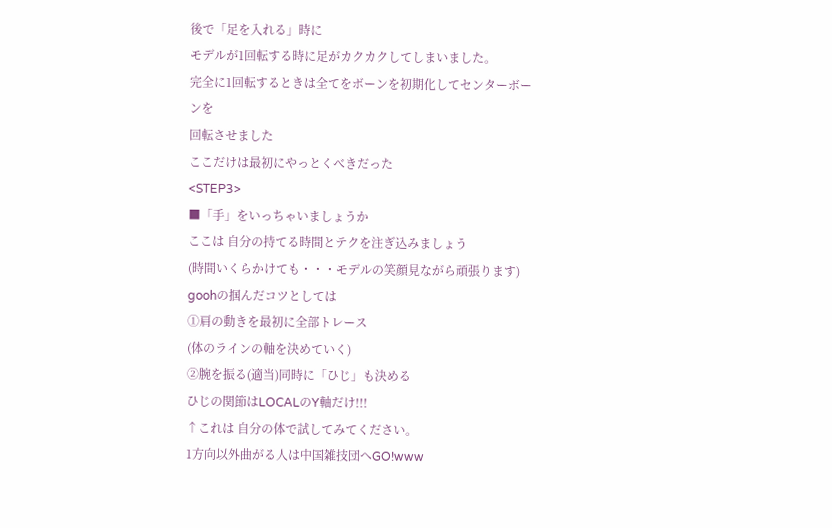後で「足を入れる」時に
モデルが1回転する時に足がカクカクしてしまいました。
完全に1回転するときは全てをボーンを初期化してセンターボーンを
回転させました
ここだけは最初にやっとくべきだった
<STEP3>
■「手」をいっちゃいましょうか
ここは 自分の持てる時間とテクを注ぎ込みましょう
(時間いくらかけても・・・モデルの笑顔見ながら頑張ります)
goohの掴んだコツとしては
①肩の動きを最初に全部トレース
(体のラインの軸を決めていく)
②腕を振る(適当)同時に「ひじ」も決める
ひじの関節はLOCALのY軸だけ!!!
↑これは 自分の体で試してみてください。
1方向以外曲がる人は中国雑技団へGO!www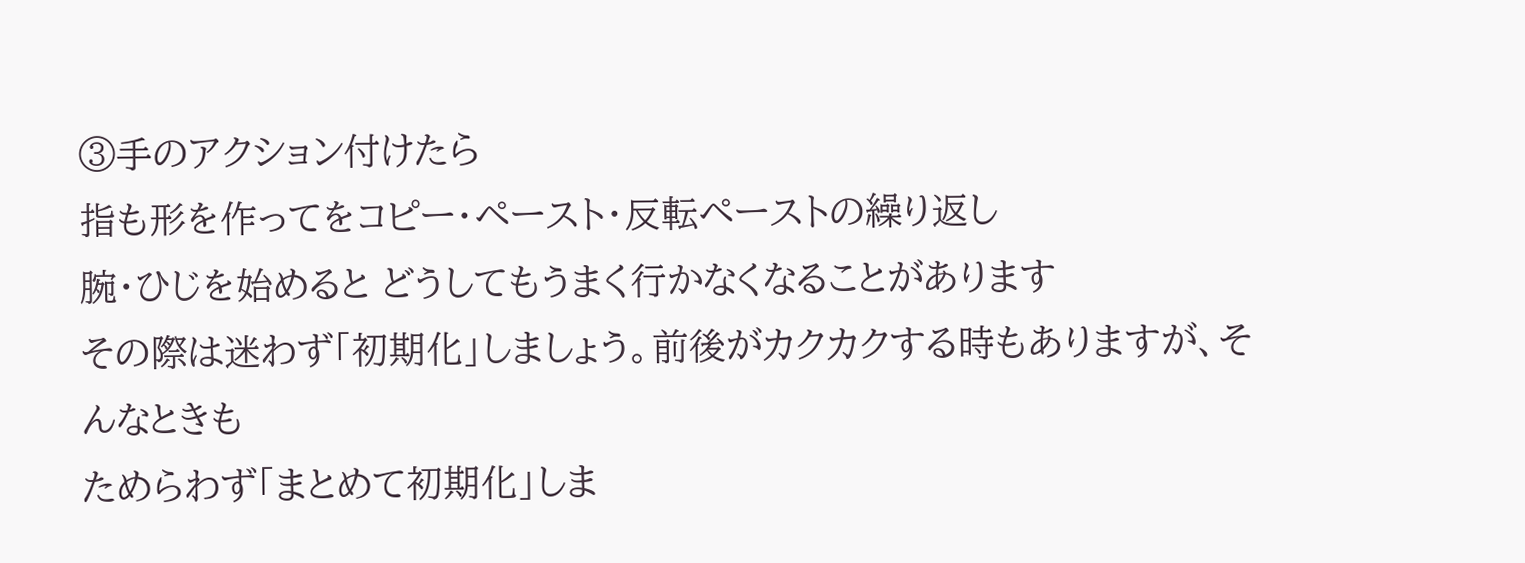③手のアクション付けたら
指も形を作ってをコピー・ペースト・反転ペーストの繰り返し
腕・ひじを始めると どうしてもうまく行かなくなることがあります
その際は迷わず「初期化」しましょう。前後がカクカクする時もありますが、そんなときも
ためらわず「まとめて初期化」しま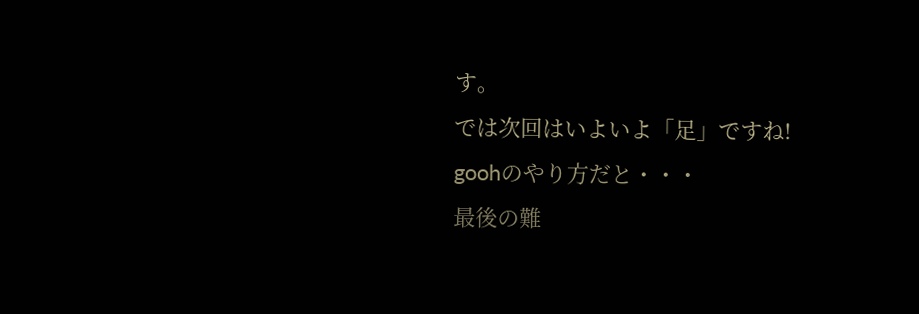す。
では次回はいよいよ「足」ですね!
goohのやり方だと・・・
最後の難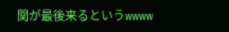関が最後来るというwwww